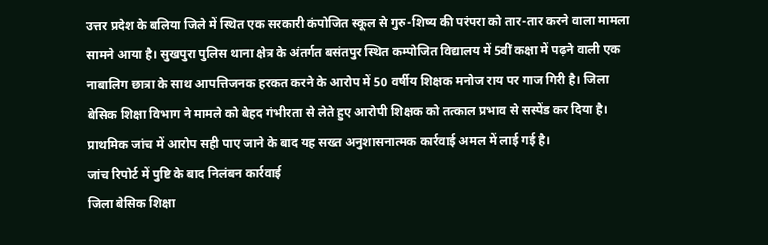उत्तर प्रदेश के बलिया जिले में स्थित एक सरकारी कंपोजित स्कूल से गुरु-शिष्य की परंपरा को तार-तार करने वाला मामला सामने आया है। सुखपुरा पुलिस थाना क्षेत्र के अंतर्गत बसंतपुर स्थित कम्पोजित विद्यालय में 5वीं कक्षा में पढ़ने वाली एक नाबालिग छात्रा के साथ आपत्तिजनक हरकत करने के आरोप में 50 वर्षीय शिक्षक मनोज राय पर गाज गिरी है। जिला बेसिक शिक्षा विभाग ने मामले को बेहद गंभीरता से लेते हुए आरोपी शिक्षक को तत्काल प्रभाव से सस्पेंड कर दिया है। प्राथमिक जांच में आरोप सही पाए जाने के बाद यह सख्त अनुशासनात्मक कार्रवाई अमल में लाई गई है।
जांच रिपोर्ट में पुष्टि के बाद निलंबन कार्रवाई
जिला बेसिक शिक्षा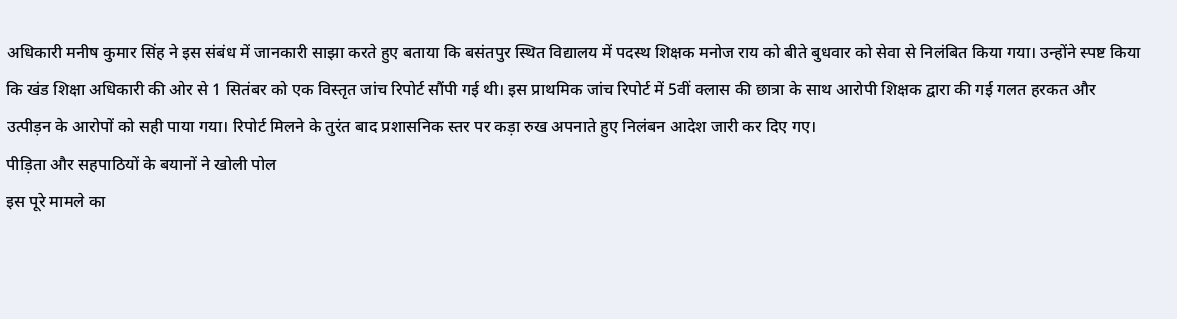अधिकारी मनीष कुमार सिंह ने इस संबंध में जानकारी साझा करते हुए बताया कि बसंतपुर स्थित विद्यालय में पदस्थ शिक्षक मनोज राय को बीते बुधवार को सेवा से निलंबित किया गया। उन्होंने स्पष्ट किया कि खंड शिक्षा अधिकारी की ओर से 1 सितंबर को एक विस्तृत जांच रिपोर्ट सौंपी गई थी। इस प्राथमिक जांच रिपोर्ट में 5वीं क्लास की छात्रा के साथ आरोपी शिक्षक द्वारा की गई गलत हरकत और उत्पीड़न के आरोपों को सही पाया गया। रिपोर्ट मिलने के तुरंत बाद प्रशासनिक स्तर पर कड़ा रुख अपनाते हुए निलंबन आदेश जारी कर दिए गए।
पीड़िता और सहपाठियों के बयानों ने खोली पोल
इस पूरे मामले का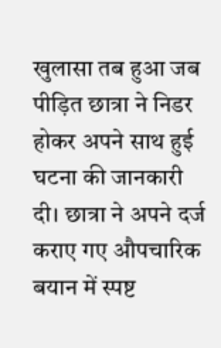खुलासा तब हुआ जब पीड़ित छात्रा ने निडर होकर अपने साथ हुई घटना की जानकारी दी। छात्रा ने अपने दर्ज कराए गए औपचारिक बयान में स्पष्ट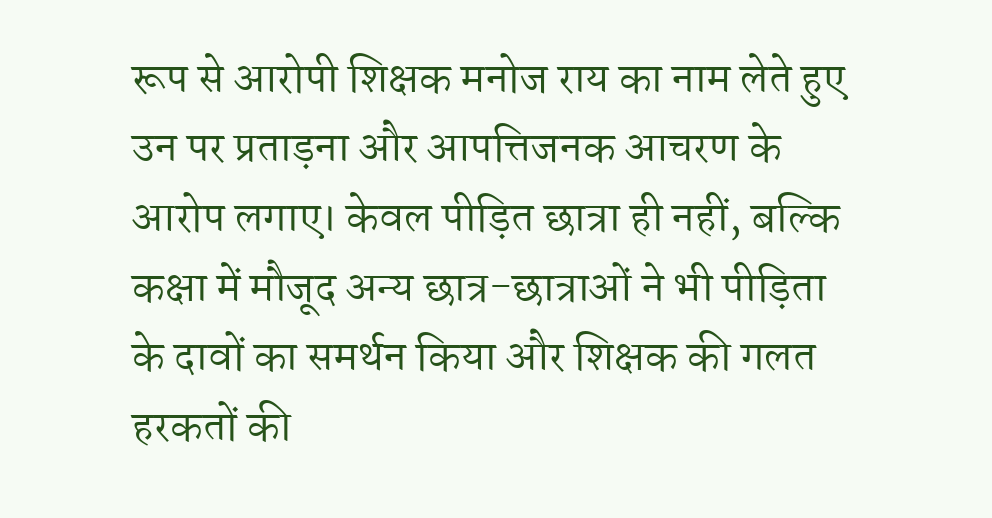रूप से आरोपी शिक्षक मनोज राय का नाम लेते हुए उन पर प्रताड़ना और आपत्तिजनक आचरण के आरोप लगाए। केवल पीड़ित छात्रा ही नहीं, बल्कि कक्षा में मौजूद अन्य छात्र-छात्राओं ने भी पीड़िता के दावों का समर्थन किया और शिक्षक की गलत हरकतों की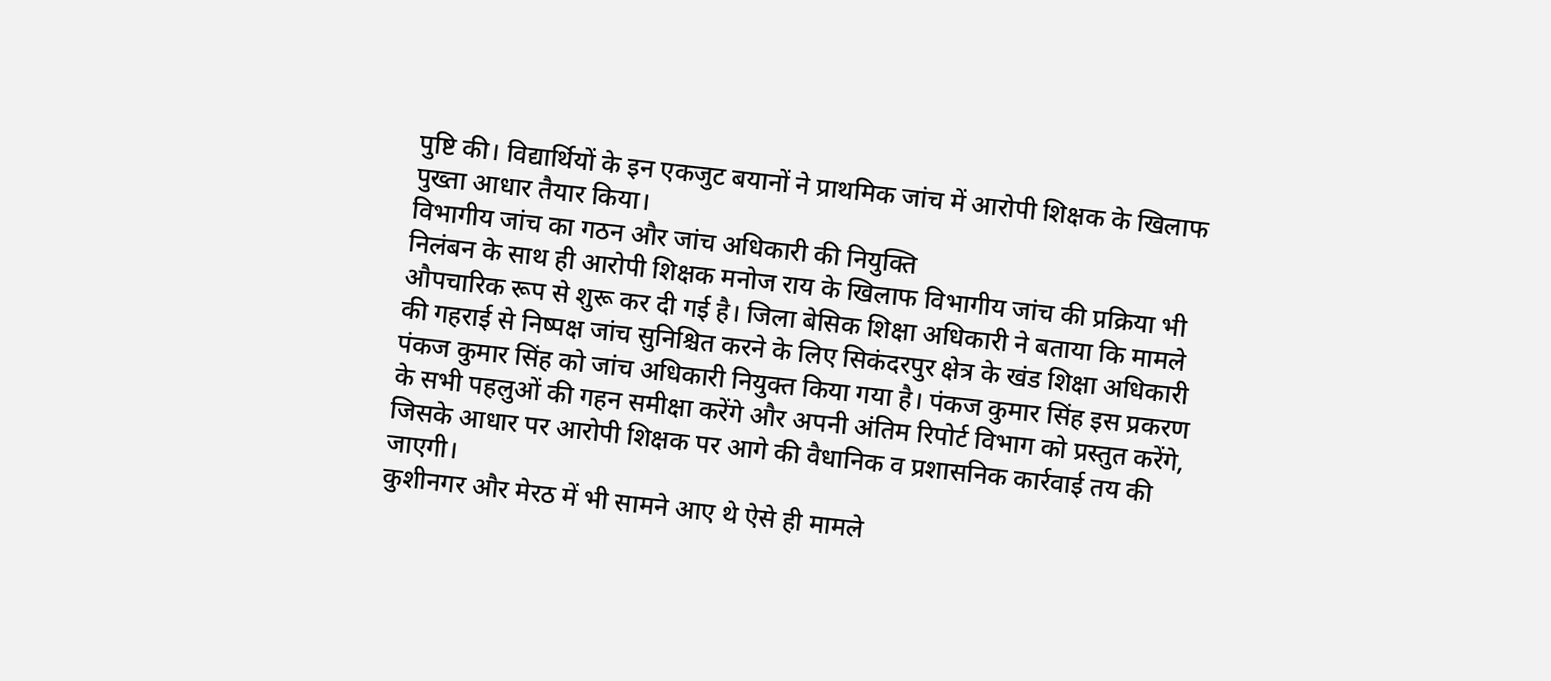पुष्टि की। विद्यार्थियों के इन एकजुट बयानों ने प्राथमिक जांच में आरोपी शिक्षक के खिलाफ पुख्ता आधार तैयार किया।
विभागीय जांच का गठन और जांच अधिकारी की नियुक्ति
निलंबन के साथ ही आरोपी शिक्षक मनोज राय के खिलाफ विभागीय जांच की प्रक्रिया भी औपचारिक रूप से शुरू कर दी गई है। जिला बेसिक शिक्षा अधिकारी ने बताया कि मामले की गहराई से निष्पक्ष जांच सुनिश्चित करने के लिए सिकंदरपुर क्षेत्र के खंड शिक्षा अधिकारी पंकज कुमार सिंह को जांच अधिकारी नियुक्त किया गया है। पंकज कुमार सिंह इस प्रकरण के सभी पहलुओं की गहन समीक्षा करेंगे और अपनी अंतिम रिपोर्ट विभाग को प्रस्तुत करेंगे, जिसके आधार पर आरोपी शिक्षक पर आगे की वैधानिक व प्रशासनिक कार्रवाई तय की जाएगी।
कुशीनगर और मेरठ में भी सामने आए थे ऐसे ही मामले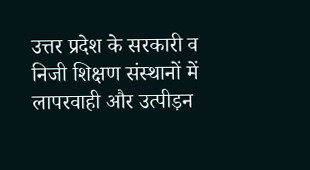उत्तर प्रदेश के सरकारी व निजी शिक्षण संस्थानों में लापरवाही और उत्पीड़न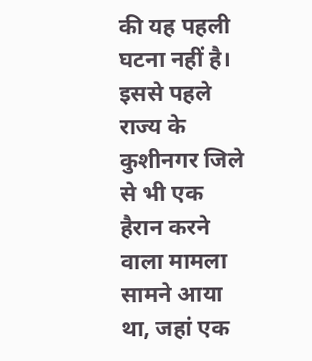की यह पहली घटना नहीं है। इससे पहले राज्य के कुशीनगर जिले से भी एक हैरान करने वाला मामला सामने आया था, जहां एक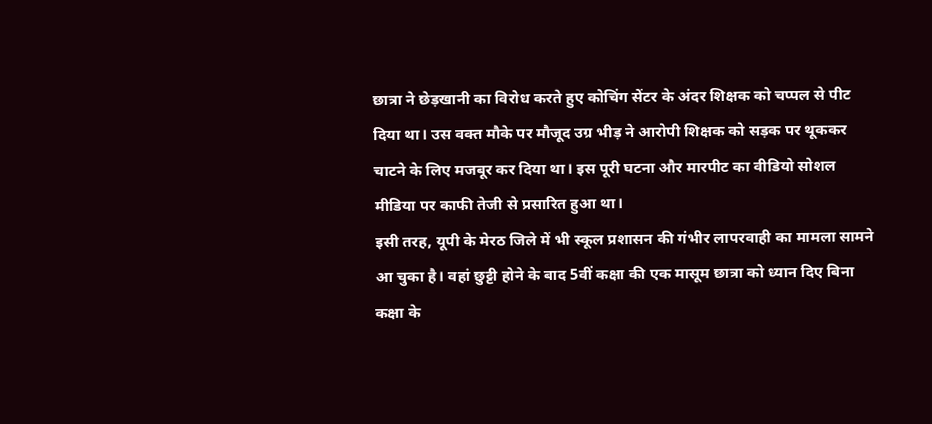छात्रा ने छेड़खानी का विरोध करते हुए कोचिंग सेंटर के अंदर शिक्षक को चप्पल से पीट दिया था। उस वक्त मौके पर मौजूद उग्र भीड़ ने आरोपी शिक्षक को सड़क पर थूककर चाटने के लिए मजबूर कर दिया था। इस पूरी घटना और मारपीट का वीडियो सोशल मीडिया पर काफी तेजी से प्रसारित हुआ था।
इसी तरह, यूपी के मेरठ जिले में भी स्कूल प्रशासन की गंभीर लापरवाही का मामला सामने आ चुका है। वहां छुट्टी होने के बाद 5वीं कक्षा की एक मासूम छात्रा को ध्यान दिए बिना कक्षा के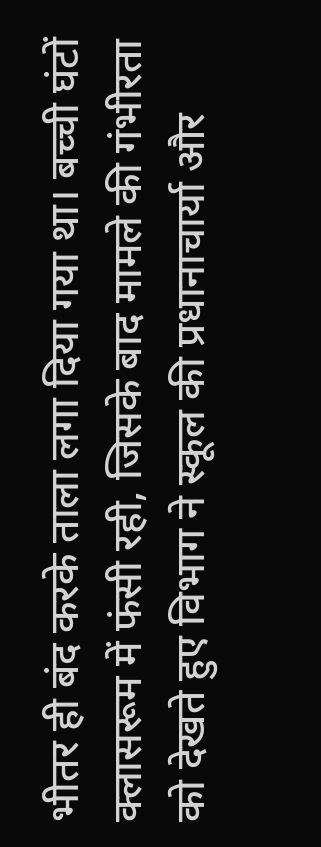भीतर ही बंद करके ताला लगा दिया गया था। बच्ची घंटों क्लासरूम में फंसी रही, जिसके बाद मामले की गंभीरता को देखते हुए विभाग ने स्कूल की प्रधानाचार्या और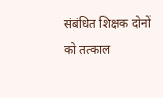संबंधित शिक्षक दोनों को तत्काल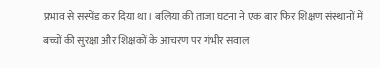प्रभाव से सस्पेंड कर दिया था। बलिया की ताजा घटना ने एक बार फिर शिक्षण संस्थानों में बच्चों की सुरक्षा और शिक्षकों के आचरण पर गंभीर सवाल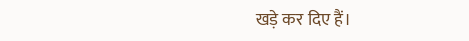खड़े कर दिए हैं।